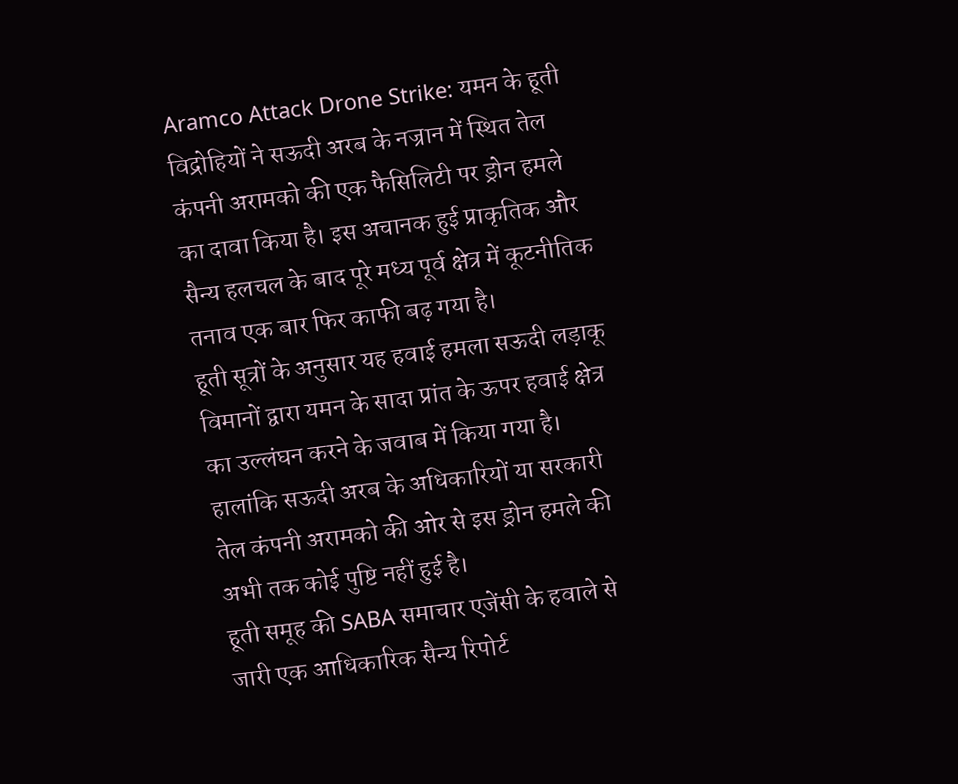Aramco Attack Drone Strike: यमन के हूती विद्रोहियों ने सऊदी अरब के नज्रान में स्थित तेल कंपनी अरामको की एक फैसिलिटी पर ड्रोन हमले का दावा किया है। इस अचानक हुई प्राकृतिक और सैन्य हलचल के बाद पूरे मध्य पूर्व क्षेत्र में कूटनीतिक तनाव एक बार फिर काफी बढ़ गया है।
हूती सूत्रों के अनुसार यह हवाई हमला सऊदी लड़ाकू विमानों द्वारा यमन के सादा प्रांत के ऊपर हवाई क्षेत्र का उल्लंघन करने के जवाब में किया गया है। हालांकि सऊदी अरब के अधिकारियों या सरकारी तेल कंपनी अरामको की ओर से इस ड्रोन हमले की अभी तक कोई पुष्टि नहीं हुई है।
हूती समूह की SABA समाचार एजेंसी के हवाले से जारी एक आधिकारिक सैन्य रिपोर्ट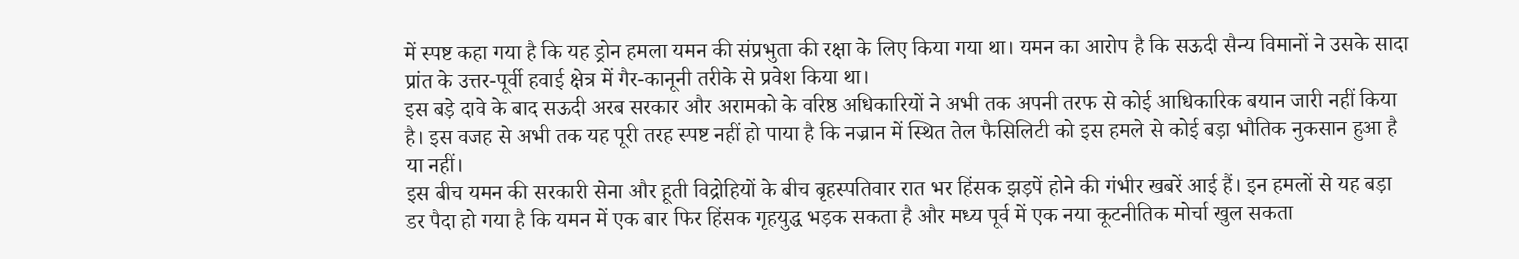में स्पष्ट कहा गया है कि यह ड्रोन हमला यमन की संप्रभुता की रक्षा के लिए किया गया था। यमन का आरोप है कि सऊदी सैन्य विमानों ने उसके सादा प्रांत के उत्तर-पूर्वी हवाई क्षेत्र में गैर-कानूनी तरीके से प्रवेश किया था।
इस बड़े दावे के बाद सऊदी अरब सरकार और अरामको के वरिष्ठ अधिकारियों ने अभी तक अपनी तरफ से कोई आधिकारिक बयान जारी नहीं किया है। इस वजह से अभी तक यह पूरी तरह स्पष्ट नहीं हो पाया है कि नज्रान में स्थित तेल फैसिलिटी को इस हमले से कोई बड़ा भौतिक नुकसान हुआ है या नहीं।
इस बीच यमन की सरकारी सेना और हूती विद्रोहियों के बीच बृहस्पतिवार रात भर हिंसक झड़पें होने की गंभीर खबरें आई हैं। इन हमलों से यह बड़ा डर पैदा हो गया है कि यमन में एक बार फिर हिंसक गृहयुद्ध भड़क सकता है और मध्य पूर्व में एक नया कूटनीतिक मोर्चा खुल सकता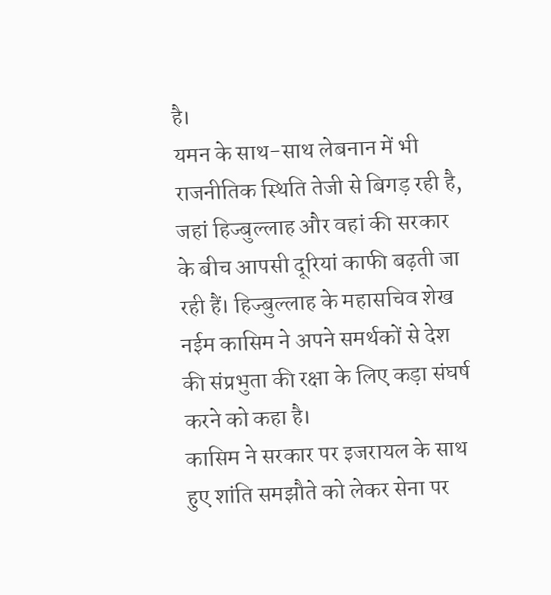है।
यमन के साथ-साथ लेबनान में भी राजनीतिक स्थिति तेजी से बिगड़ रही है, जहां हिज्बुल्लाह और वहां की सरकार के बीच आपसी दूरियां काफी बढ़ती जा रही हैं। हिज्बुल्लाह के महासचिव शेख नईम कासिम ने अपने समर्थकों से देश की संप्रभुता की रक्षा के लिए कड़ा संघर्ष करने को कहा है।
कासिम ने सरकार पर इजरायल के साथ हुए शांति समझौते को लेकर सेना पर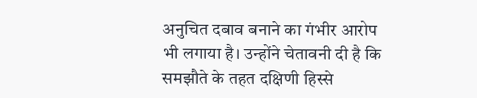अनुचित दबाव बनाने का गंभीर आरोप भी लगाया है। उन्होंने चेतावनी दी है कि समझौते के तहत दक्षिणी हिस्से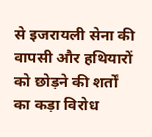से इजरायली सेना की वापसी और हथियारों को छोड़ने की शर्तों का कड़ा विरोध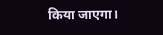किया जाएगा।